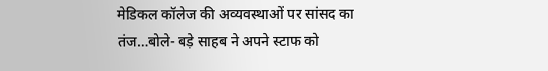मेडिकल कॉलेज की अव्यवस्थाओं पर सांसद का तंज…बोले- बड़े साहब ने अपने स्टाफ को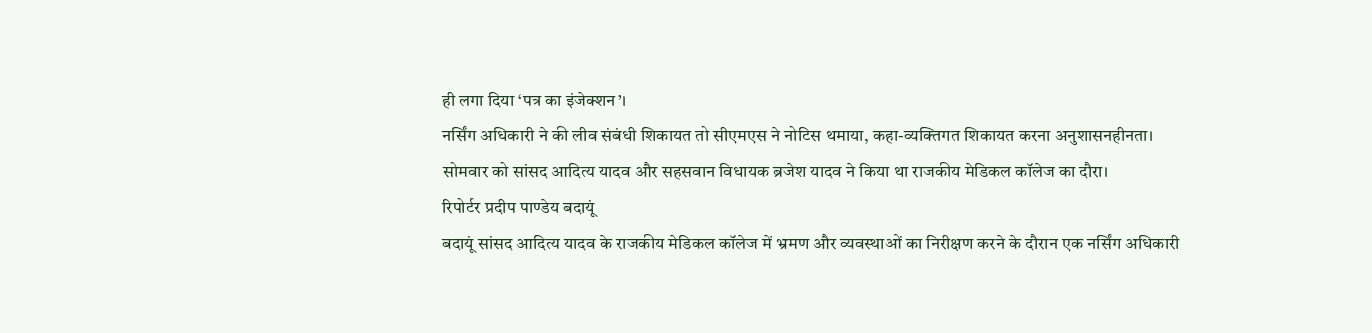ही लगा दिया ‘पत्र का इंजेक्शन’।
नर्सिंग अधिकारी ने की लीव संबंधी शिकायत तो सीएमएस ने नोटिस थमाया, कहा-व्यक्तिगत शिकायत करना अनुशासनहीनता।
सोमवार को सांसद आदित्य यादव और सहसवान विधायक ब्रजेश यादव ने किया था राजकीय मेडिकल कॉलेज का दौरा।
रिपोर्टर प्रदीप पाण्डेय बदायूं
बदायूं सांसद आदित्य यादव के राजकीय मेडिकल कॉलेज में भ्रमण और व्यवस्थाओं का निरीक्षण करने के दौरान एक नर्सिंग अधिकारी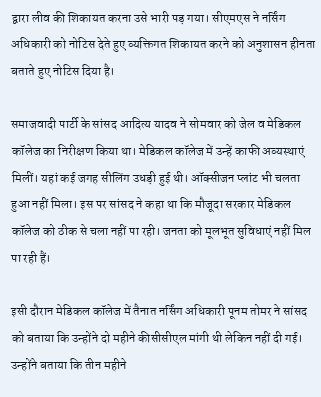द्वारा लीव की शिकायत करना उसे भारी पड़ गया। सीएमएस ने नर्सिंग अधिकारी को नोटिस देते हुए व्यक्तिगत शिकायत करने को अनुशासन हीनता बताते हुए नोटिस दिया है।

समाजवादी पार्टी के सांसद आदित्य यादव ने सोमवार को जेल व मेडिकल कॉलेज का निरीक्षण किया था। मेडिकल कॉलेज में उन्हें काफी अव्यस्थाएं मिलीं। यहां कई जगह सीलिंग उधड़ी हुई थी। ऑक्सीजन प्लांट भी चलता हुआ नहीं मिला। इस पर सांसद ने कहा था कि मौजूदा सरकार मेडिकल कॉलेज को ठीक से चला नहीं पा रही। जनता को मूलभूत सुविधाएं नहीं मिल पा रही हैं।

इसी दौरान मेडिकल कॉलेज में तैनात नर्सिंग अधिकारी पूनम तोमर ने सांसद को बताया कि उन्होंने दो महीने कीसीसीएल मांगी थी लेकिन नहीं दी गई। उन्होंने बताया कि तीन महीने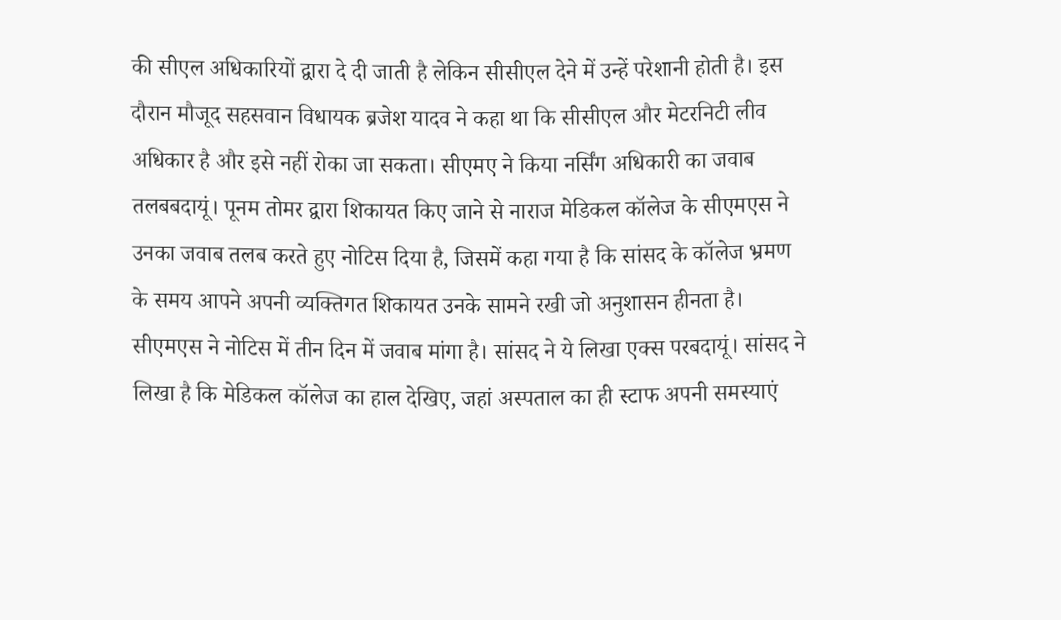की सीएल अधिकारियों द्वारा दे दी जाती है लेकिन सीसीएल देने में उन्हें परेशानी होती है। इस दौरान मौजूद सहसवान विधायक ब्रजेश यादव ने कहा था कि सीसीएल और मेटरनिटी लीव अधिकार है और इसे नहीं रोका जा सकता। सीएमए ने किया नर्सिंग अधिकारी का जवाब तलबबदायूं। पूनम तोमर द्वारा शिकायत किए जाने से नाराज मेडिकल कॉलेज के सीएमएस ने उनका जवाब तलब करते हुए नोटिस दिया है, जिसमें कहा गया है कि सांसद के कॉलेज भ्रमण के समय आपने अपनी व्यक्तिगत शिकायत उनके सामने रखी जो अनुशासन हीनता है। सीएमएस ने नोटिस में तीन दिन में जवाब मांगा है। सांसद ने ये लिखा एक्स परबदायूं। सांसद ने लिखा है कि मेडिकल कॉलेज का हाल देखिए, जहां अस्पताल का ही स्टाफ अपनी समस्याएं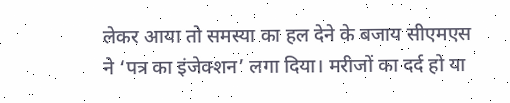लेकर आया तो समस्या का हल देने के बजाय सीएमएस ने ‘पत्र का इंजेक्शन’ लगा दिया। मरीजों का दर्द हो या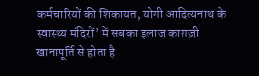कर्मचारियों की शिकायत, योगी आदित्यनाथ के स्वास्थ्य मंदिरों’ में सबका इलाज काग़ज़ी खानापूर्ति से होता है